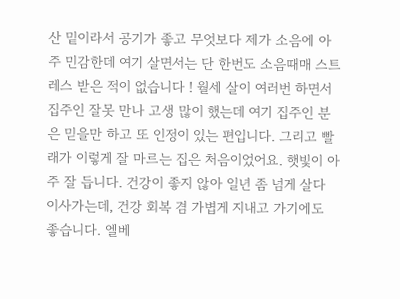산 밑이라서 공기가 좋고 무엇보다 제가 소음에 아주 민감한데 여기 살면서는 단 한번도 소음때매 스트레스 받은 적이 없습니다 ! 월세 살이 여러번 하면서 집주인 잘못 만나 고생 많이 했는데 여기 집주인 분은 믿을만 하고 또 인정이 있는 편입니다. 그리고 빨래가 이렇게 잘 마르는 집은 처음이었어요. 햇빛이 아주 잘 듭니다. 건강이 좋지 않아 일년 좀 넘게 살다 이사가는데, 건강 회복 겸 가볍게 지내고 가기에도 좋습니다. 엘베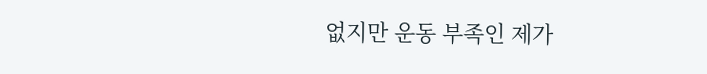없지만 운동 부족인 제가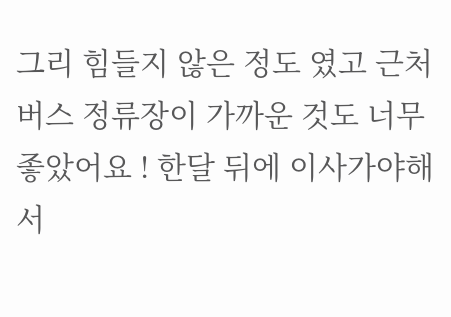그리 힘들지 않은 정도 였고 근처 버스 정류장이 가까운 것도 너무 좋았어요 ! 한달 뒤에 이사가야해서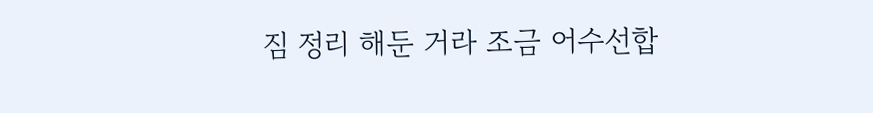짐 정리 해둔 거라 조금 어수선합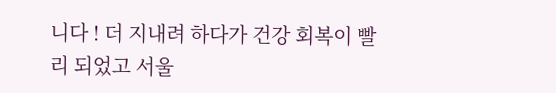니다 ! 더 지내려 하다가 건강 회복이 빨리 되었고 서울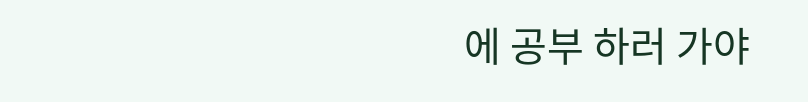에 공부 하러 가야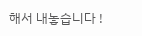해서 내놓습니다 !